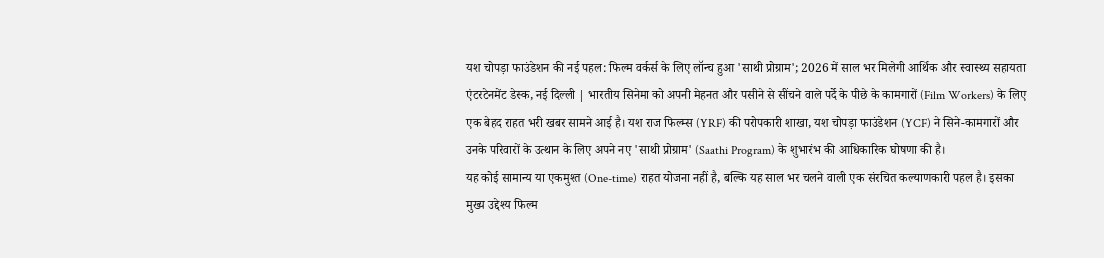यश चोपड़ा फाउंडेशन की नई पहल: फिल्म वर्कर्स के लिए लॉन्च हुआ 'साथी प्रोग्राम'; 2026 में साल भर मिलेगी आर्थिक और स्वास्थ्य सहायता
एंटरटेनमेंट डेस्क, नई दिल्ली | भारतीय सिनेमा को अपनी मेहनत और पसीने से सींचने वाले पर्दे के पीछे के कामगारों (Film Workers) के लिए एक बेहद राहत भरी खबर सामने आई है। यश राज फिल्म्स (YRF) की परोपकारी शाखा, यश चोपड़ा फाउंडेशन (YCF) ने सिने-कामगारों और उनके परिवारों के उत्थान के लिए अपने नए 'साथी प्रोग्राम' (Saathi Program) के शुभारंभ की आधिकारिक घोषणा की है।
यह कोई सामान्य या एकमुश्त (One-time) राहत योजना नहीं है, बल्कि यह साल भर चलने वाली एक संरचित कल्याणकारी पहल है। इसका मुख्य उद्देश्य फिल्म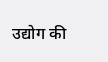उद्योग की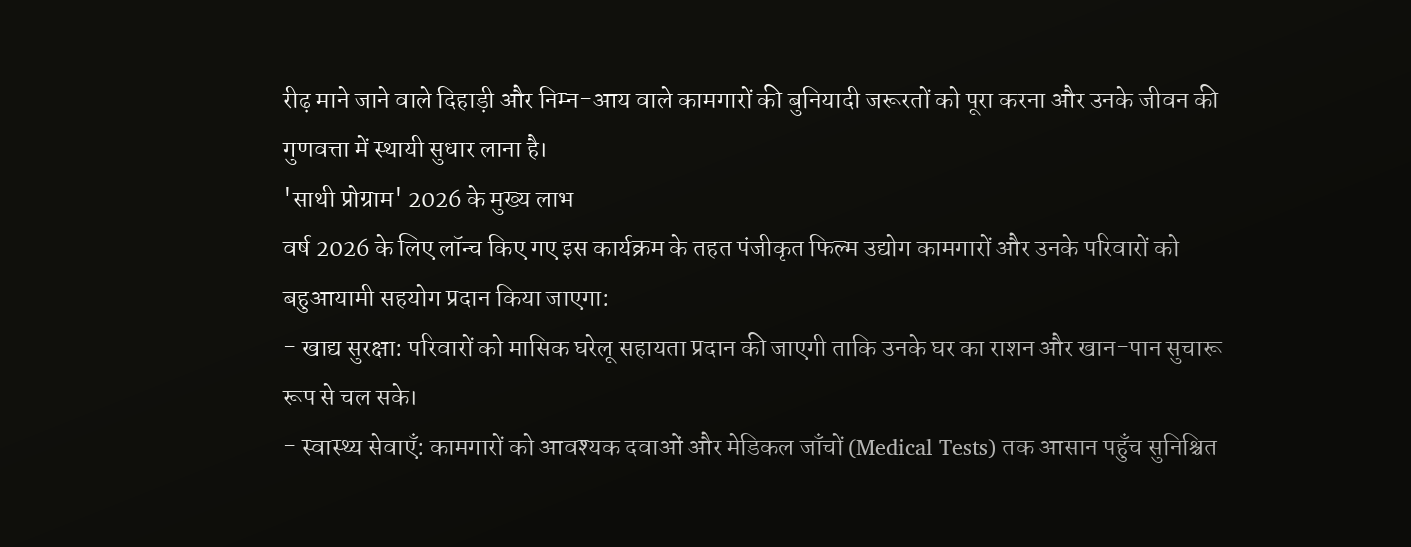रीढ़ माने जाने वाले दिहाड़ी और निम्न-आय वाले कामगारों की बुनियादी जरूरतों को पूरा करना और उनके जीवन की गुणवत्ता में स्थायी सुधार लाना है।
'साथी प्रोग्राम' 2026 के मुख्य लाभ
वर्ष 2026 के लिए लॉन्च किए गए इस कार्यक्रम के तहत पंजीकृत फिल्म उद्योग कामगारों और उनके परिवारों को बहुआयामी सहयोग प्रदान किया जाएगा:
- खाद्य सुरक्षा: परिवारों को मासिक घरेलू सहायता प्रदान की जाएगी ताकि उनके घर का राशन और खान-पान सुचारू रूप से चल सके।
- स्वास्थ्य सेवाएँ: कामगारों को आवश्यक दवाओं और मेडिकल जाँचों (Medical Tests) तक आसान पहुँच सुनिश्चित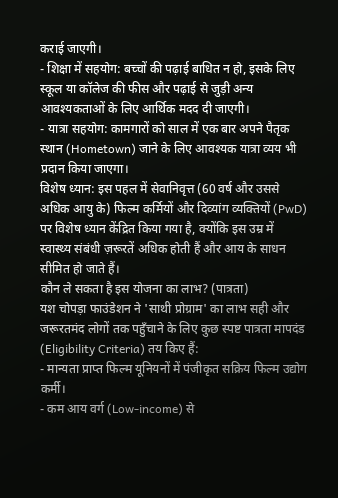कराई जाएगी।
- शिक्षा में सहयोग: बच्चों की पढ़ाई बाधित न हो, इसके लिए स्कूल या कॉलेज की फीस और पढ़ाई से जुड़ी अन्य आवश्यकताओं के लिए आर्थिक मदद दी जाएगी।
- यात्रा सहयोग: कामगारों को साल में एक बार अपने पैतृक स्थान (Hometown) जाने के लिए आवश्यक यात्रा व्यय भी प्रदान किया जाएगा।
विशेष ध्यान: इस पहल में सेवानिवृत्त (60 वर्ष और उससे अधिक आयु के) फिल्म कर्मियों और दिव्यांग व्यक्तियों (PwD) पर विशेष ध्यान केंद्रित किया गया है, क्योंकि इस उम्र में स्वास्थ्य संबंधी ज़रूरतें अधिक होती हैं और आय के साधन सीमित हो जाते हैं।
कौन ले सकता है इस योजना का लाभ? (पात्रता)
यश चोपड़ा फाउंडेशन ने 'साथी प्रोग्राम' का लाभ सही और जरूरतमंद लोगों तक पहुँचाने के लिए कुछ स्पष्ट पात्रता मापदंड (Eligibility Criteria) तय किए हैं:
- मान्यता प्राप्त फिल्म यूनियनों में पंजीकृत सक्रिय फिल्म उद्योग कर्मी।
- कम आय वर्ग (Low-income) से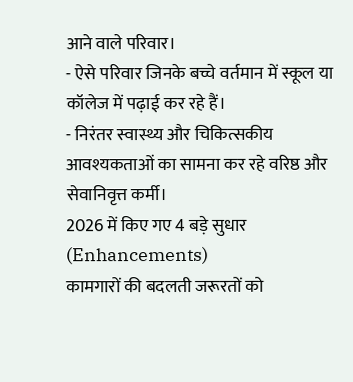आने वाले परिवार।
- ऐसे परिवार जिनके बच्चे वर्तमान में स्कूल या कॉलेज में पढ़ाई कर रहे हैं।
- निरंतर स्वास्थ्य और चिकित्सकीय आवश्यकताओं का सामना कर रहे वरिष्ठ और सेवानिवृत्त कर्मी।
2026 में किए गए 4 बड़े सुधार (Enhancements)
कामगारों की बदलती जरूरतों को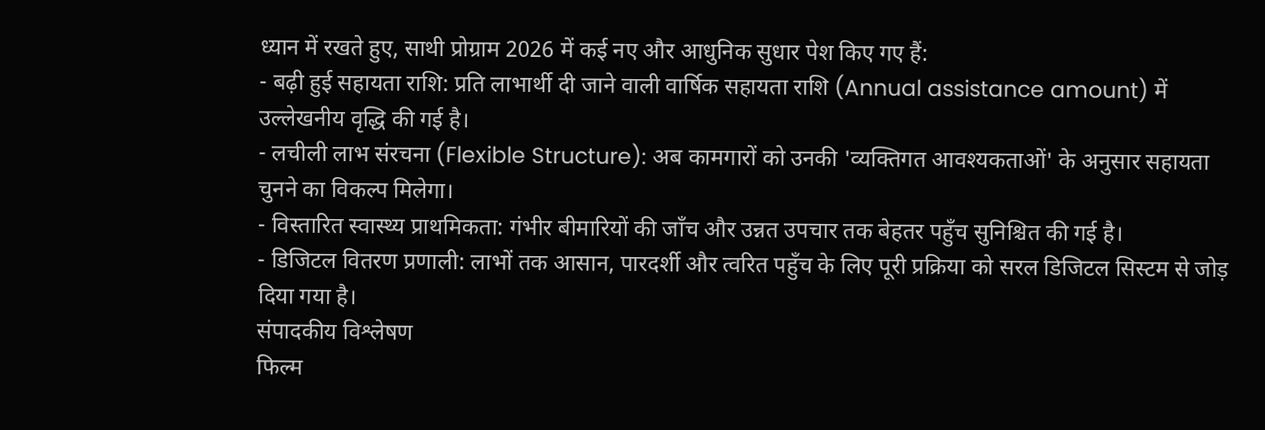ध्यान में रखते हुए, साथी प्रोग्राम 2026 में कई नए और आधुनिक सुधार पेश किए गए हैं:
- बढ़ी हुई सहायता राशि: प्रति लाभार्थी दी जाने वाली वार्षिक सहायता राशि (Annual assistance amount) में उल्लेखनीय वृद्धि की गई है।
- लचीली लाभ संरचना (Flexible Structure): अब कामगारों को उनकी 'व्यक्तिगत आवश्यकताओं' के अनुसार सहायता चुनने का विकल्प मिलेगा।
- विस्तारित स्वास्थ्य प्राथमिकता: गंभीर बीमारियों की जाँच और उन्नत उपचार तक बेहतर पहुँच सुनिश्चित की गई है।
- डिजिटल वितरण प्रणाली: लाभों तक आसान, पारदर्शी और त्वरित पहुँच के लिए पूरी प्रक्रिया को सरल डिजिटल सिस्टम से जोड़ दिया गया है।
संपादकीय विश्लेषण
फिल्म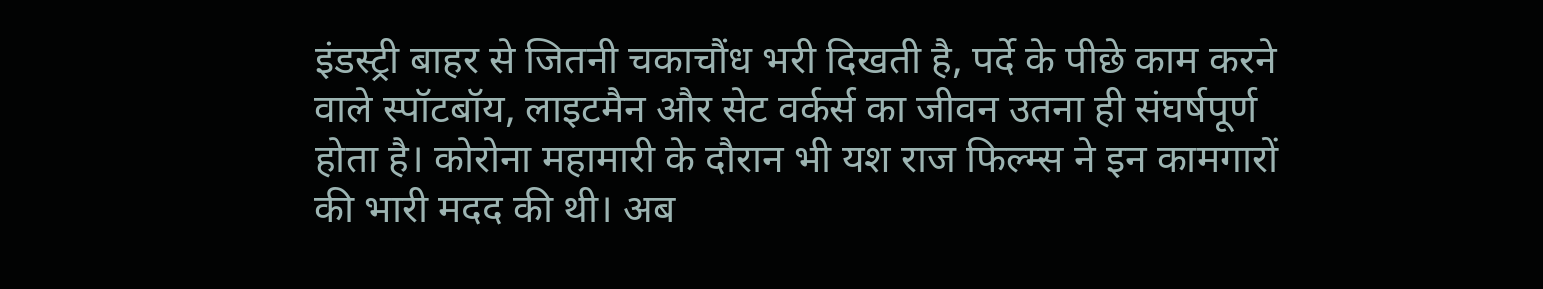इंडस्ट्री बाहर से जितनी चकाचौंध भरी दिखती है, पर्दे के पीछे काम करने वाले स्पॉटबॉय, लाइटमैन और सेट वर्कर्स का जीवन उतना ही संघर्षपूर्ण होता है। कोरोना महामारी के दौरान भी यश राज फिल्म्स ने इन कामगारों की भारी मदद की थी। अब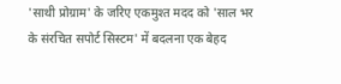'साथी प्रोग्राम' के जरिए एकमुश्त मदद को 'साल भर के संरचित सपोर्ट सिस्टम' में बदलना एक बेहद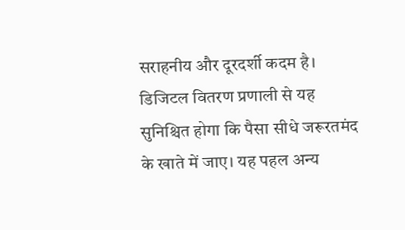सराहनीय और दूरदर्शी कदम है। डिजिटल वितरण प्रणाली से यह सुनिश्चित होगा कि पैसा सीधे जरूरतमंद के खाते में जाए। यह पहल अन्य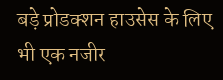बड़े प्रोडक्शन हाउसेस के लिए भी एक नजीर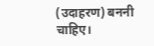(उदाहरण) बननी चाहिए।